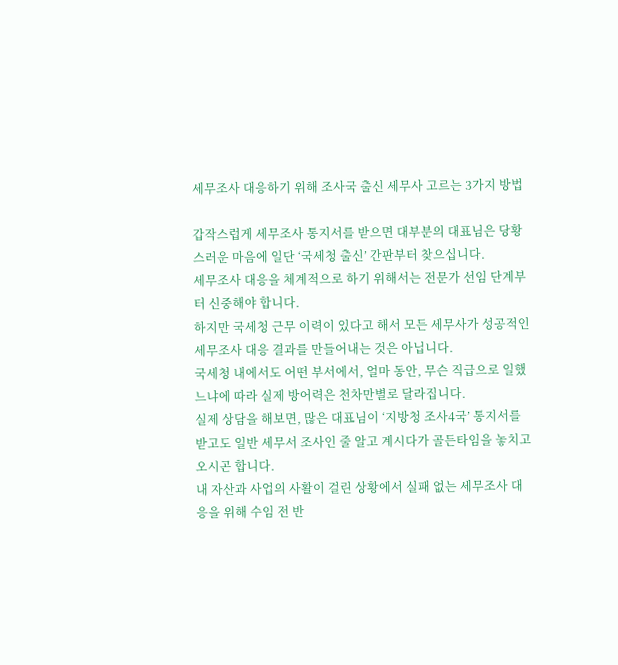세무조사 대응하기 위해 조사국 출신 세무사 고르는 3가지 방법

갑작스럽게 세무조사 통지서를 받으면 대부분의 대표님은 당황스러운 마음에 일단 ‘국세청 출신’ 간판부터 찾으십니다.
세무조사 대응을 체계적으로 하기 위해서는 전문가 선임 단계부터 신중해야 합니다.
하지만 국세청 근무 이력이 있다고 해서 모든 세무사가 성공적인 세무조사 대응 결과를 만들어내는 것은 아닙니다.
국세청 내에서도 어떤 부서에서, 얼마 동안, 무슨 직급으로 일했느냐에 따라 실제 방어력은 천차만별로 달라집니다.
실제 상담을 해보면, 많은 대표님이 ‘지방청 조사4국’ 통지서를 받고도 일반 세무서 조사인 줄 알고 계시다가 골든타임을 놓치고 오시곤 합니다.
내 자산과 사업의 사활이 걸린 상황에서 실패 없는 세무조사 대응을 위해 수임 전 반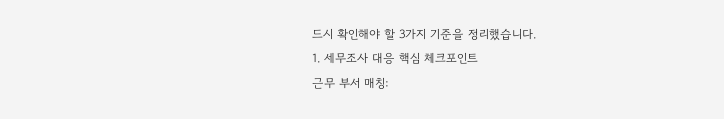드시 확인해야 할 3가지 기준을 정리했습니다.
1. 세무조사 대응 핵심 체크포인트
근무 부서 매칭: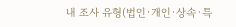내 조사 유형(법인·개인·상속·특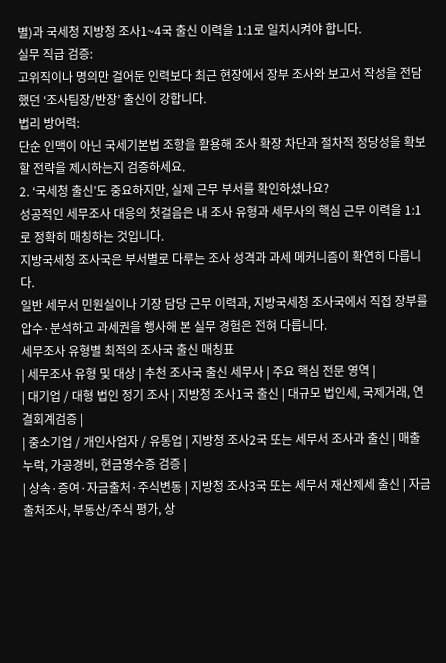별)과 국세청 지방청 조사1~4국 출신 이력을 1:1로 일치시켜야 합니다.
실무 직급 검증:
고위직이나 명의만 걸어둔 인력보다 최근 현장에서 장부 조사와 보고서 작성을 전담했던 ‘조사팀장/반장’ 출신이 강합니다.
법리 방어력:
단순 인맥이 아닌 국세기본법 조항을 활용해 조사 확장 차단과 절차적 정당성을 확보할 전략을 제시하는지 검증하세요.
2. ‘국세청 출신’도 중요하지만, 실제 근무 부서를 확인하셨나요?
성공적인 세무조사 대응의 첫걸음은 내 조사 유형과 세무사의 핵심 근무 이력을 1:1로 정확히 매칭하는 것입니다.
지방국세청 조사국은 부서별로 다루는 조사 성격과 과세 메커니즘이 확연히 다릅니다.
일반 세무서 민원실이나 기장 담당 근무 이력과, 지방국세청 조사국에서 직접 장부를 압수·분석하고 과세권을 행사해 본 실무 경험은 전혀 다릅니다.
세무조사 유형별 최적의 조사국 출신 매칭표
| 세무조사 유형 및 대상 | 추천 조사국 출신 세무사 | 주요 핵심 전문 영역 |
| 대기업 / 대형 법인 정기 조사 | 지방청 조사1국 출신 | 대규모 법인세, 국제거래, 연결회계검증 |
| 중소기업 / 개인사업자 / 유통업 | 지방청 조사2국 또는 세무서 조사과 출신 | 매출 누락, 가공경비, 현금영수증 검증 |
| 상속·증여·자금출처·주식변동 | 지방청 조사3국 또는 세무서 재산제세 출신 | 자금출처조사, 부동산/주식 평가, 상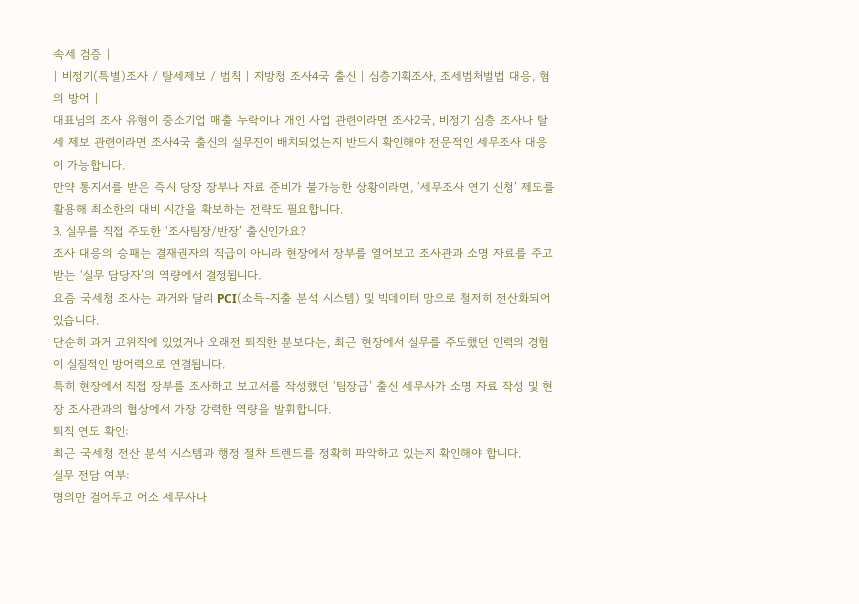속세 검증 |
| 비정기(특별)조사 / 탈세제보 / 범칙 | 지방청 조사4국 출신 | 심층기획조사, 조세범처벌법 대응, 혐의 방어 |
대표님의 조사 유형이 중소기업 매출 누락이나 개인 사업 관련이라면 조사2국, 비정기 심층 조사나 탈세 제보 관련이라면 조사4국 출신의 실무진이 배치되었는지 반드시 확인해야 전문적인 세무조사 대응이 가능합니다.
만약 통지서를 받은 즉시 당장 장부나 자료 준비가 불가능한 상황이라면, ‘세무조사 연기 신청’ 제도를 활용해 최소한의 대비 시간을 확보하는 전략도 필요합니다.
3. 실무를 직접 주도한 ‘조사팀장/반장’ 출신인가요?
조사 대응의 승패는 결재권자의 직급이 아니라 현장에서 장부를 열어보고 조사관과 소명 자료를 주고받는 ‘실무 담당자’의 역량에서 결정됩니다.
요즘 국세청 조사는 과거와 달리 PCI(소득-지출 분석 시스템) 및 빅데이터 망으로 철저히 전산화되어 있습니다.
단순히 과거 고위직에 있었거나 오래전 퇴직한 분보다는, 최근 현장에서 실무를 주도했던 인력의 경험이 실질적인 방어력으로 연결됩니다.
특히 현장에서 직접 장부를 조사하고 보고서를 작성했던 ‘팀장급’ 출신 세무사가 소명 자료 작성 및 현장 조사관과의 협상에서 가장 강력한 역량을 발휘합니다.
퇴직 연도 확인:
최근 국세청 전산 분석 시스템과 행정 절차 트렌드를 정확히 파악하고 있는지 확인해야 합니다.
실무 전담 여부:
명의만 걸어두고 어소 세무사나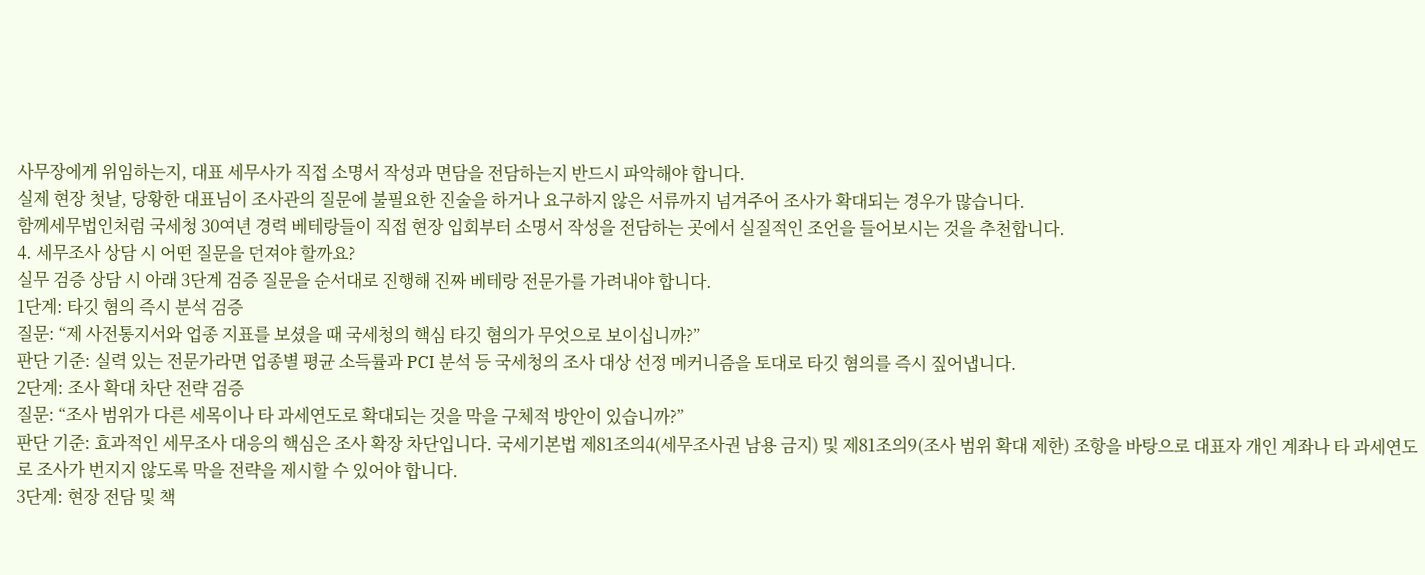사무장에게 위임하는지, 대표 세무사가 직접 소명서 작성과 면담을 전담하는지 반드시 파악해야 합니다.
실제 현장 첫날, 당황한 대표님이 조사관의 질문에 불필요한 진술을 하거나 요구하지 않은 서류까지 넘겨주어 조사가 확대되는 경우가 많습니다.
함께세무법인처럼 국세청 30여년 경력 베테랑들이 직접 현장 입회부터 소명서 작성을 전담하는 곳에서 실질적인 조언을 들어보시는 것을 추천합니다.
4. 세무조사 상담 시 어떤 질문을 던져야 할까요?
실무 검증 상담 시 아래 3단계 검증 질문을 순서대로 진행해 진짜 베테랑 전문가를 가려내야 합니다.
1단계: 타깃 혐의 즉시 분석 검증
질문: “제 사전통지서와 업종 지표를 보셨을 때 국세청의 핵심 타깃 혐의가 무엇으로 보이십니까?”
판단 기준: 실력 있는 전문가라면 업종별 평균 소득률과 PCI 분석 등 국세청의 조사 대상 선정 메커니즘을 토대로 타깃 혐의를 즉시 짚어냅니다.
2단계: 조사 확대 차단 전략 검증
질문: “조사 범위가 다른 세목이나 타 과세연도로 확대되는 것을 막을 구체적 방안이 있습니까?”
판단 기준: 효과적인 세무조사 대응의 핵심은 조사 확장 차단입니다. 국세기본법 제81조의4(세무조사권 남용 금지) 및 제81조의9(조사 범위 확대 제한) 조항을 바탕으로 대표자 개인 계좌나 타 과세연도로 조사가 번지지 않도록 막을 전략을 제시할 수 있어야 합니다.
3단계: 현장 전담 및 책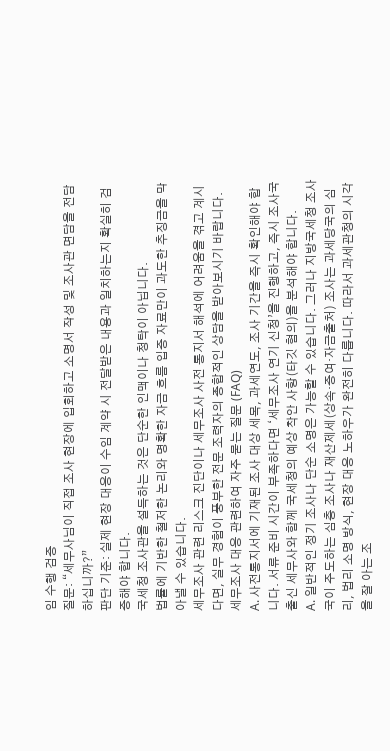임 수행 검증
질문: “세무사님이 직접 조사 현장에 입회하고 소명서 작성 및 조사관 면담을 전담하십니까?”
판단 기준: 실제 현장 대응이 수임 계약 시 전달받은 내용과 일치하는지 확실히 검증해야 합니다.
국세청 조사관을 설득하는 것은 단순한 인맥이나 청탁이 아닙니다.
법률에 기반한 철저한 논리와 명확한 자금 흐름 입증 자료만이 과도한 추징금을 막아낼 수 있습니다.
세무조사 관련 리스크 진단이나 세무조사 사전 통지서 해석에 어려움을 겪고 계시다면, 실무 경험이 풍부한 전문 조력자의 종합적인 상담을 받아보시기 바랍니다.
세무조사 대응 관련하여 자주 묻는 질문 (FAQ)
A. 사전통지서에 기재된 조사 대상 세목, 과세연도, 조사 기간을 즉시 확인해야 합니다. 서류 준비 시간이 부족하다면 ‘세무조사 연기 신청’을 진행하고, 즉시 조사국 출신 세무사와 함께 국세청의 예상 착안 사항(타깃 혐의)을 분석해야 합니다.
A. 일반적인 정기 조사나 단순 소명은 가능할 수 있습니다. 그러나 지방국세청 조사국이 주도하는 심층 조사나 재산제세(상속·증여·자금출처) 조사는 과세당국의 심리, 법리 소명 방식, 현장 대응 노하우가 완전히 다릅니다. 따라서 과세관청의 시각을 잘 아는 조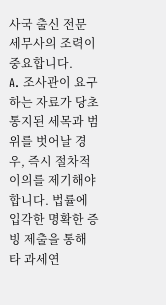사국 출신 전문 세무사의 조력이 중요합니다.
A. 조사관이 요구하는 자료가 당초 통지된 세목과 범위를 벗어날 경우, 즉시 절차적 이의를 제기해야 합니다. 법률에 입각한 명확한 증빙 제출을 통해 타 과세연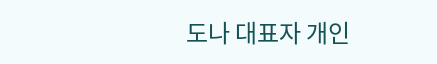도나 대표자 개인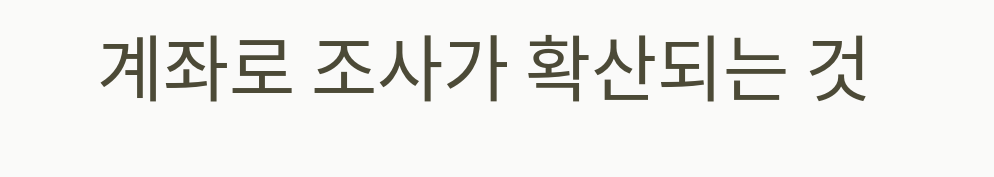계좌로 조사가 확산되는 것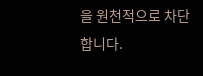을 원천적으로 차단합니다.